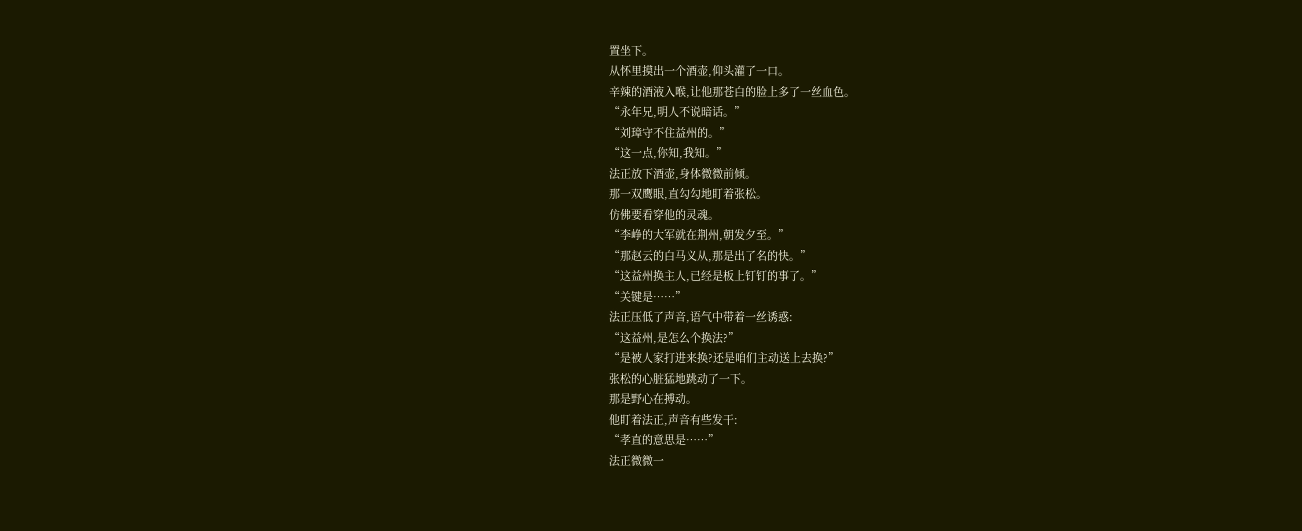置坐下。
从怀里摸出一个酒壶,仰头灌了一口。
辛辣的酒液入喉,让他那苍白的脸上多了一丝血色。
“永年兄,明人不说暗话。”
“刘璋守不住益州的。”
“这一点,你知,我知。”
法正放下酒壶,身体微微前倾。
那一双鹰眼,直勾勾地盯着张松。
仿佛要看穿他的灵魂。
“李峥的大军就在荆州,朝发夕至。”
“那赵云的白马义从,那是出了名的快。”
“这益州换主人,已经是板上钉钉的事了。”
“关键是……”
法正压低了声音,语气中带着一丝诱惑:
“这益州,是怎么个换法?”
“是被人家打进来换?还是咱们主动送上去换?”
张松的心脏猛地跳动了一下。
那是野心在搏动。
他盯着法正,声音有些发干:
“孝直的意思是……”
法正微微一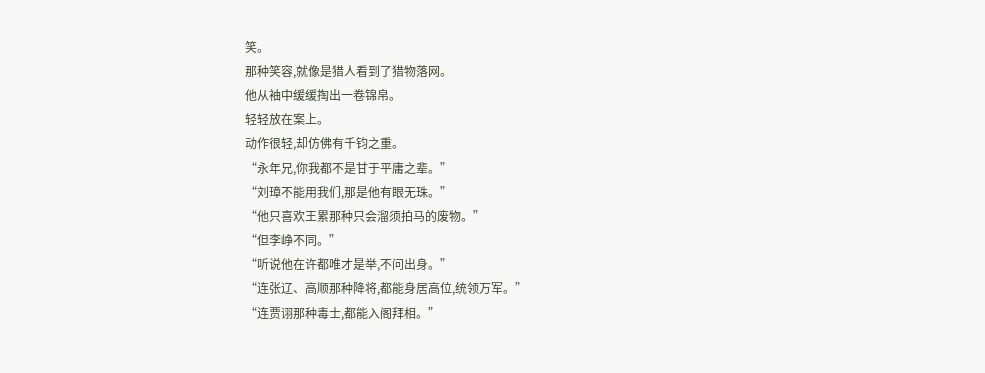笑。
那种笑容,就像是猎人看到了猎物落网。
他从袖中缓缓掏出一卷锦帛。
轻轻放在案上。
动作很轻,却仿佛有千钧之重。
“永年兄,你我都不是甘于平庸之辈。”
“刘璋不能用我们,那是他有眼无珠。”
“他只喜欢王累那种只会溜须拍马的废物。”
“但李峥不同。”
“听说他在许都唯才是举,不问出身。”
“连张辽、高顺那种降将,都能身居高位,统领万军。”
“连贾诩那种毒士,都能入阁拜相。”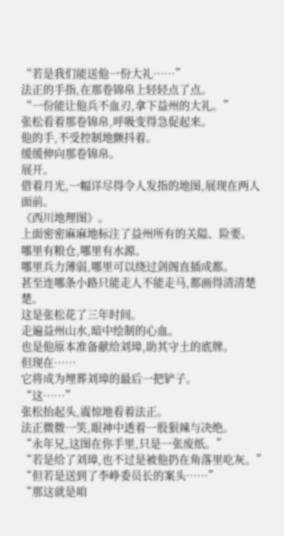“若是我们能送他一份大礼……”
法正的手指,在那卷锦帛上轻轻点了点。
“一份能让他兵不血刃,拿下益州的大礼。”
张松看着那卷锦帛,呼吸变得急促起来。
他的手,不受控制地颤抖着。
缓缓伸向那卷锦帛。
展开。
借着月光,一幅详尽得令人发指的地图,展现在两人面前。
《西川地理图》。
上面密密麻麻地标注了益州所有的关隘、险要。
哪里有粮仓,哪里有水源。
哪里兵力薄弱,哪里可以绕过剑阁直插成都。
甚至连哪条小路只能走人不能走马,都画得清清楚楚。
这是张松花了三年时间。
走遍益州山水,暗中绘制的心血。
也是他原本准备献给刘璋,助其守土的底牌。
但现在……
它将成为埋葬刘璋的最后一把铲子。
“这……”
张松抬起头,震惊地看着法正。
法正微微一笑,眼神中透着一股狠辣与决绝。
“永年兄,这图在你手里,只是一张废纸。”
“若是给了刘璋,也不过是被他扔在角落里吃灰。”
“但若是送到了李峥委员长的案头……”
“那这就是咱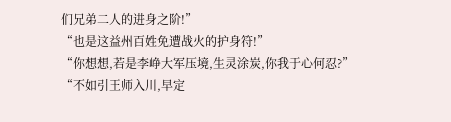们兄弟二人的进身之阶!”
“也是这益州百姓免遭战火的护身符!”
“你想想,若是李峥大军压境,生灵涂炭,你我于心何忍?”
“不如引王师入川,早定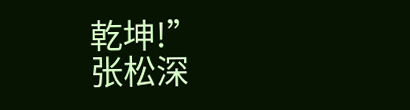乾坤!”
张松深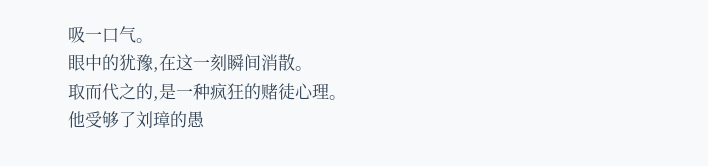吸一口气。
眼中的犹豫,在这一刻瞬间消散。
取而代之的,是一种疯狂的赌徒心理。
他受够了刘璋的愚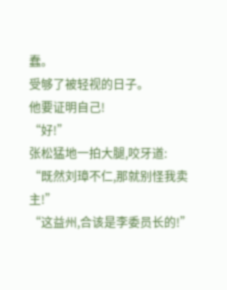蠢。
受够了被轻视的日子。
他要证明自己!
“好!”
张松猛地一拍大腿,咬牙道:
“既然刘璋不仁,那就别怪我卖主!”
“这益州,合该是李委员长的!”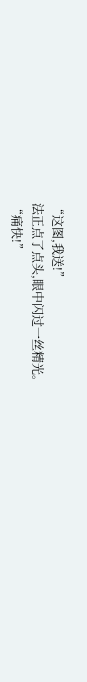“这图,我送!”
法正点了点头,眼中闪过一丝精光。
“痛快!”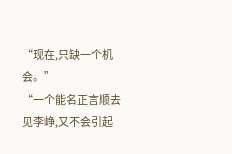“现在,只缺一个机会。”
“一个能名正言顺去见李峥,又不会引起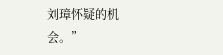刘璋怀疑的机会。”